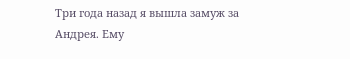Три года назад я вышла замуж за Андрея. Ему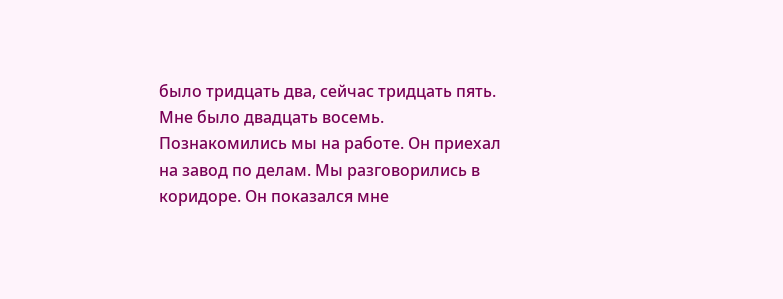было тридцать два, сейчас тридцать пять. Мне было двадцать восемь. Познакомились мы на работе. Он приехал на завод по делам. Мы разговорились в коридоре. Он показался мне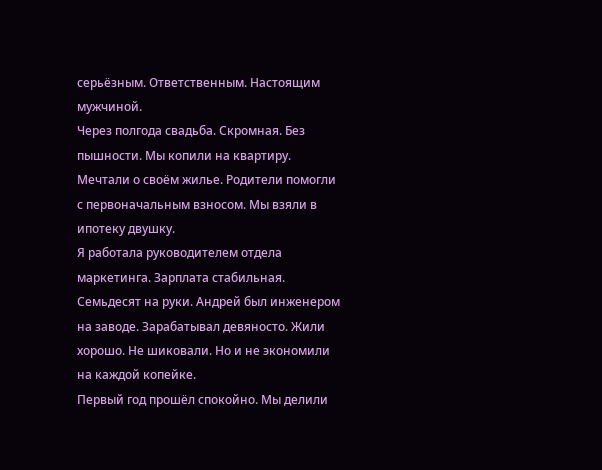серьёзным. Ответственным. Настоящим мужчиной.
Через полгода свадьба. Скромная. Без пышности. Мы копили на квартиру. Мечтали о своём жилье. Родители помогли с первоначальным взносом. Мы взяли в ипотеку двушку.
Я работала руководителем отдела маркетинга. Зарплата стабильная. Семьдесят на руки. Андрей был инженером на заводе. Зарабатывал девяносто. Жили хорошо. Не шиковали. Но и не экономили на каждой копейке.
Первый год прошёл спокойно. Мы делили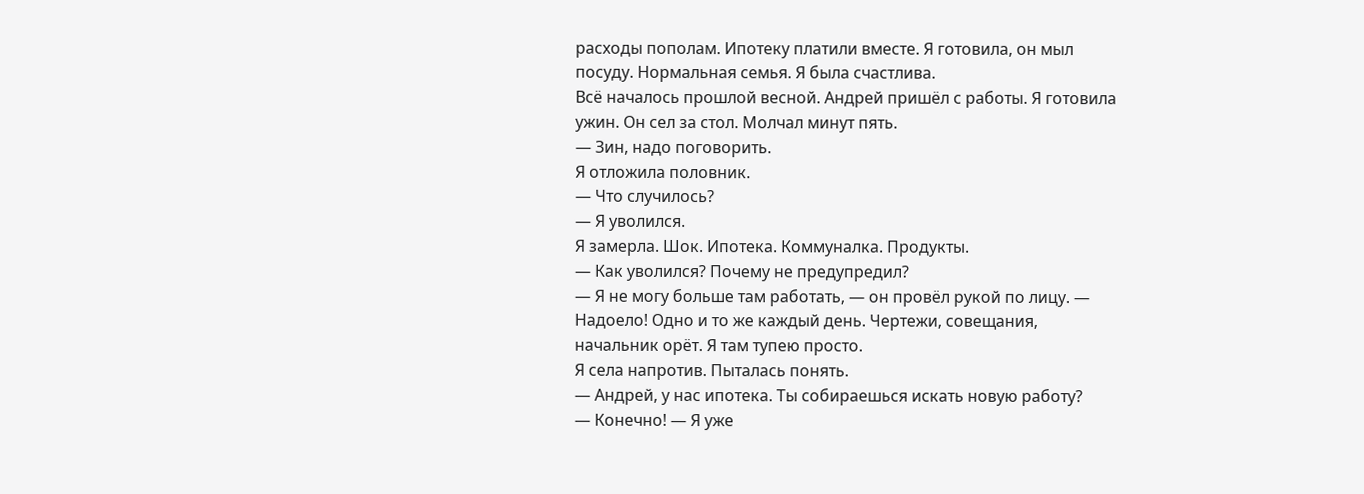расходы пополам. Ипотеку платили вместе. Я готовила, он мыл посуду. Нормальная семья. Я была счастлива.
Всё началось прошлой весной. Андрей пришёл с работы. Я готовила ужин. Он сел за стол. Молчал минут пять.
— Зин, надо поговорить.
Я отложила половник.
— Что случилось?
— Я уволился.
Я замерла. Шок. Ипотека. Коммуналка. Продукты.
— Как уволился? Почему не предупредил?
— Я не могу больше там работать, — он провёл рукой по лицу. — Надоело! Одно и то же каждый день. Чертежи, совещания, начальник орёт. Я там тупею просто.
Я села напротив. Пыталась понять.
— Андрей, у нас ипотека. Ты собираешься искать новую работу?
— Конечно! — Я уже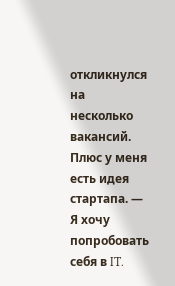откликнулся на несколько вакансий. Плюс у меня есть идея стартапа. — Я хочу попробовать себя в IT.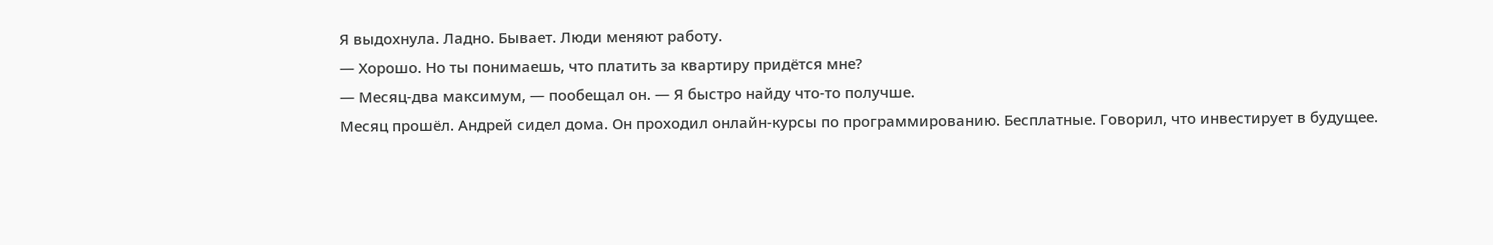Я выдохнула. Ладно. Бывает. Люди меняют работу.
— Хорошо. Но ты понимаешь, что платить за квартиру придётся мне?
— Месяц-два максимум, — пообещал он. — Я быстро найду что-то получше.
Месяц прошёл. Андрей сидел дома. Он проходил онлайн-курсы по программированию. Бесплатные. Говорил, что инвестирует в будущее.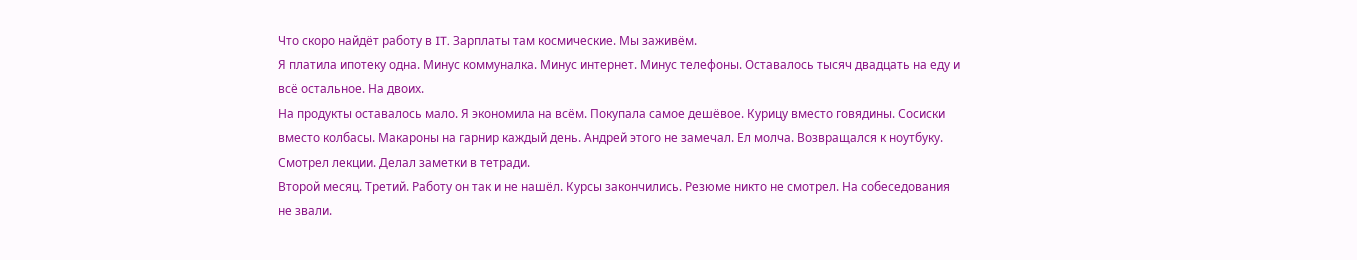Что скоро найдёт работу в IT. Зарплаты там космические. Мы заживём.
Я платила ипотеку одна. Минус коммуналка. Минус интернет. Минус телефоны. Оставалось тысяч двадцать на еду и всё остальное. На двоих.
На продукты оставалось мало. Я экономила на всём. Покупала самое дешёвое. Курицу вместо говядины. Сосиски вместо колбасы. Макароны на гарнир каждый день. Андрей этого не замечал. Ел молча. Возвращался к ноутбуку. Смотрел лекции. Делал заметки в тетради.
Второй месяц. Третий. Работу он так и не нашёл. Курсы закончились. Резюме никто не смотрел. На собеседования не звали.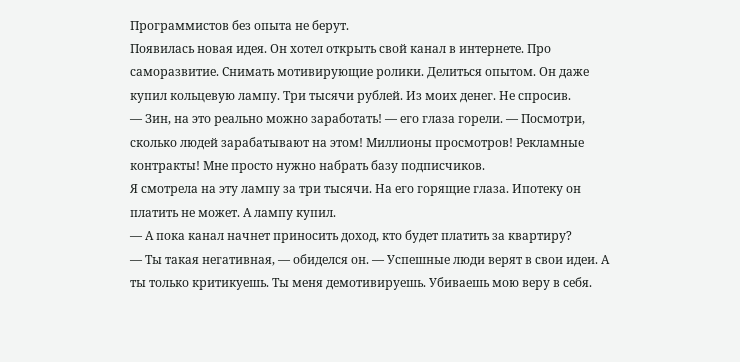Программистов без опыта не берут.
Появилась новая идея. Он хотел открыть свой канал в интернете. Про саморазвитие. Снимать мотивирующие ролики. Делиться опытом. Он даже купил кольцевую лампу. Три тысячи рублей. Из моих денег. Не спросив.
— Зин, на это реально можно заработать! — его глаза горели. — Посмотри, сколько людей зарабатывают на этом! Миллионы просмотров! Рекламные контракты! Мне просто нужно набрать базу подписчиков.
Я смотрела на эту лампу за три тысячи. На его горящие глаза. Ипотеку он платить не может. А лампу купил.
— А пока канал начнет приносить доход, кто будет платить за квартиру?
— Ты такая негативная, — обиделся он. — Успешные люди верят в свои идеи. А ты только критикуешь. Ты меня демотивируешь. Убиваешь мою веру в себя.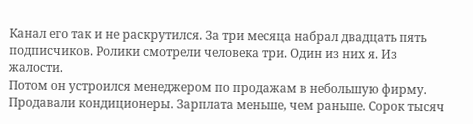Канал его так и не раскрутился. За три месяца набрал двадцать пять подписчиков. Ролики смотрели человека три. Один из них я. Из жалости.
Потом он устроился менеджером по продажам в небольшую фирму. Продавали кондиционеры. Зарплата меньше, чем раньше. Сорок тысяч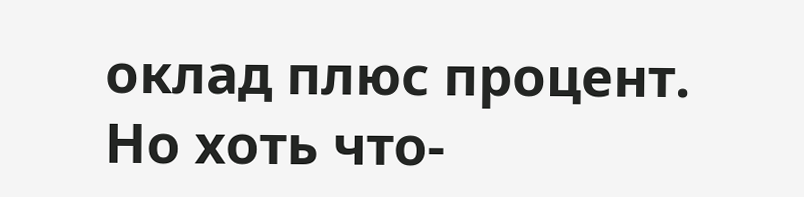оклад плюс процент. Но хоть что-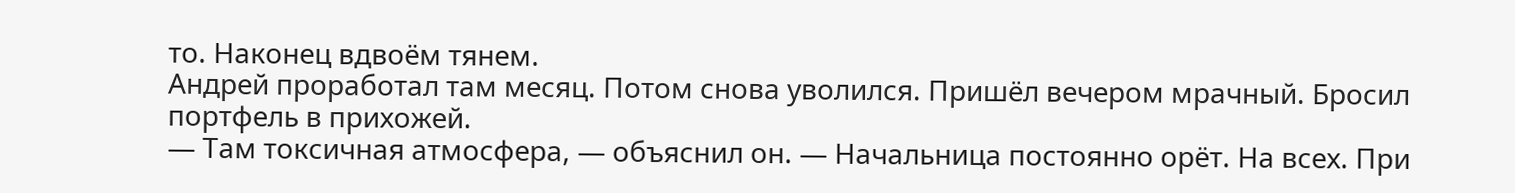то. Наконец вдвоём тянем.
Андрей проработал там месяц. Потом снова уволился. Пришёл вечером мрачный. Бросил портфель в прихожей.
— Там токсичная атмосфера, — объяснил он. — Начальница постоянно орёт. На всех. При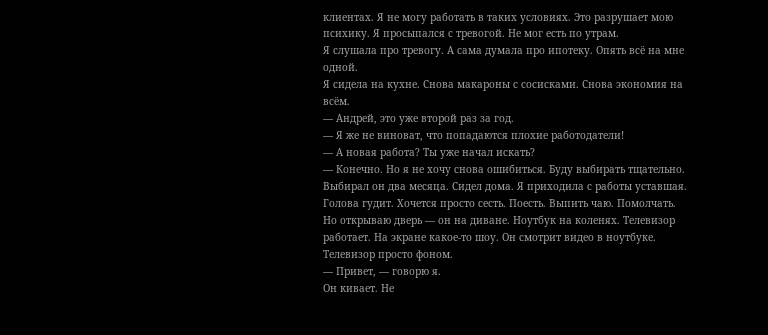клиентах. Я не могу работать в таких условиях. Это разрушает мою психику. Я просыпался с тревогой. Не мог есть по утрам.
Я слушала про тревогу. А сама думала про ипотеку. Опять всё на мне одной.
Я сидела на кухне. Снова макароны с сосисками. Снова экономия на всём.
— Андрей, это уже второй раз за год.
— Я же не виноват, что попадаются плохие работодатели!
— А новая работа? Ты уже начал искать?
— Конечно. Но я не хочу снова ошибиться. Буду выбирать тщательно.
Выбирал он два месяца. Сидел дома. Я приходила с работы уставшая. Голова гудит. Хочется просто сесть. Поесть. Выпить чаю. Помолчать.
Но открываю дверь — он на диване. Ноутбук на коленях. Телевизор работает. На экране какое-то шоу. Он смотрит видео в ноутбуке. Телевизор просто фоном.
— Привет, — говорю я.
Он кивает. Не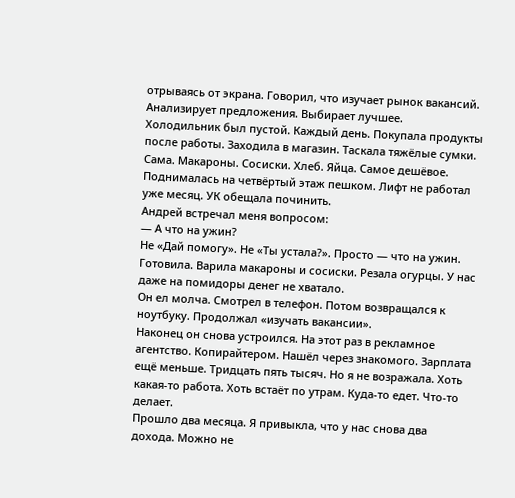отрываясь от экрана. Говорил, что изучает рынок вакансий. Анализирует предложения. Выбирает лучшее.
Холодильник был пустой. Каждый день. Покупала продукты после работы. Заходила в магазин. Таскала тяжёлые сумки. Сама. Макароны. Сосиски. Хлеб. Яйца. Самое дешёвое. Поднималась на четвёртый этаж пешком. Лифт не работал уже месяц. УК обещала починить.
Андрей встречал меня вопросом:
— А что на ужин?
Не «Дай помогу». Не «Ты устала?». Просто — что на ужин.
Готовила. Варила макароны и сосиски. Резала огурцы. У нас даже на помидоры денег не хватало.
Он ел молча. Смотрел в телефон. Потом возвращался к ноутбуку. Продолжал «изучать вакансии».
Наконец он снова устроился. На этот раз в рекламное агентство. Копирайтером. Нашёл через знакомого. Зарплата ещё меньше. Тридцать пять тысяч. Но я не возражала. Хоть какая-то работа. Хоть встаёт по утрам. Куда-то едет. Что-то делает.
Прошло два месяца. Я привыкла, что у нас снова два дохода. Можно не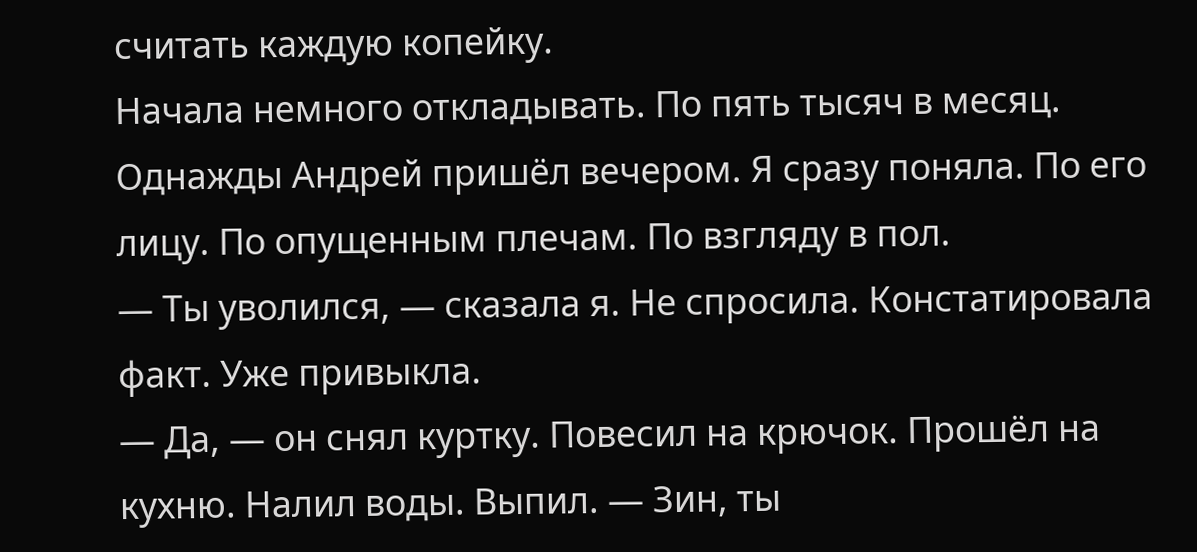считать каждую копейку.
Начала немного откладывать. По пять тысяч в месяц.
Однажды Андрей пришёл вечером. Я сразу поняла. По его лицу. По опущенным плечам. По взгляду в пол.
— Ты уволился, — сказала я. Не спросила. Констатировала факт. Уже привыкла.
— Да, — он снял куртку. Повесил на крючок. Прошёл на кухню. Налил воды. Выпил. — Зин, ты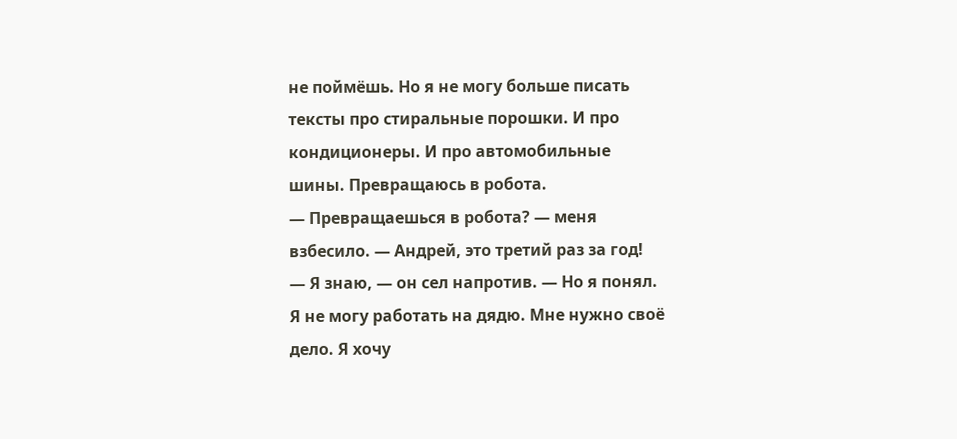не поймёшь. Но я не могу больше писать тексты про стиральные порошки. И про кондиционеры. И про автомобильные шины. Превращаюсь в робота.
— Превращаешься в робота? — меня взбесило. — Андрей, это третий раз за год!
— Я знаю, — он сел напротив. — Но я понял. Я не могу работать на дядю. Мне нужно своё дело. Я хочу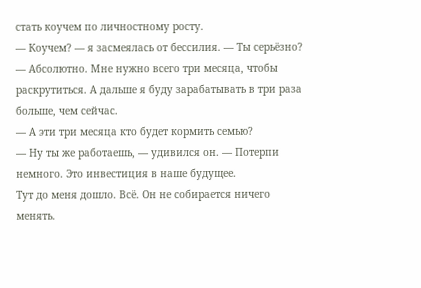стать коучем по личностному росту.
— Коучем? — я засмеялась от бессилия. — Ты серьёзно?
— Абсолютно. Мне нужно всего три месяца, чтобы раскрутиться. А дальше я буду зарабатывать в три раза больше, чем сейчас.
— А эти три месяца кто будет кормить семью?
— Ну ты же работаешь, — удивился он. — Потерпи немного. Это инвестиция в наше будущее.
Тут до меня дошло. Всё. Он не собирается ничего менять.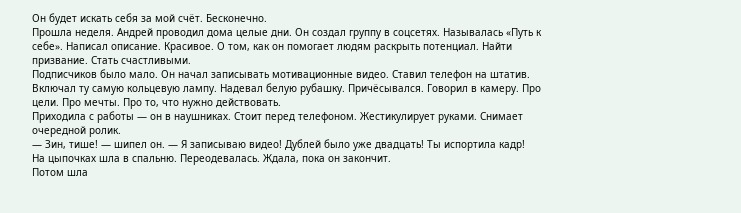Он будет искать себя за мой счёт. Бесконечно.
Прошла неделя. Андрей проводил дома целые дни. Он создал группу в соцсетях. Называлась «Путь к себе». Написал описание. Красивое. О том, как он помогает людям раскрыть потенциал. Найти призвание. Стать счастливыми.
Подписчиков было мало. Он начал записывать мотивационные видео. Ставил телефон на штатив. Включал ту самую кольцевую лампу. Надевал белую рубашку. Причёсывался. Говорил в камеру. Про цели. Про мечты. Про то, что нужно действовать.
Приходила с работы — он в наушниках. Стоит перед телефоном. Жестикулирует руками. Снимает очередной ролик.
— Зин, тише! — шипел он. — Я записываю видео! Дублей было уже двадцать! Ты испортила кадр!
На цыпочках шла в спальню. Переодевалась. Ждала, пока он закончит.
Потом шла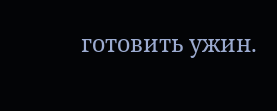готовить ужин.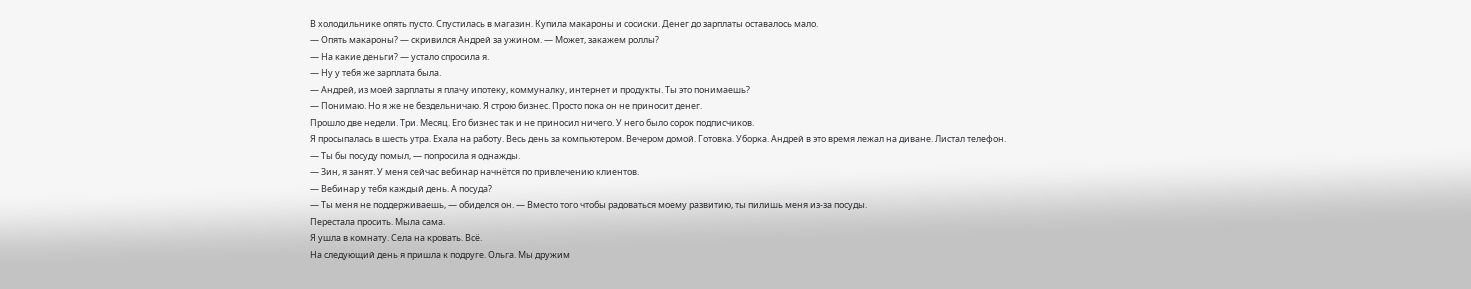В холодильнике опять пусто. Спустилась в магазин. Купила макароны и сосиски. Денег до зарплаты оставалось мало.
— Опять макароны? — скривился Андрей за ужином. — Может, закажем роллы?
— На какие деньги? — устало спросила я.
— Ну у тебя же зарплата была.
— Андрей, из моей зарплаты я плачу ипотеку, коммуналку, интернет и продукты. Ты это понимаешь?
— Понимаю. Но я же не бездельничаю. Я строю бизнес. Просто пока он не приносит денег.
Прошло две недели. Три. Месяц. Его бизнес так и не приносил ничего. У него было сорок подписчиков.
Я просыпалась в шесть утра. Ехала на работу. Весь день за компьютером. Вечером домой. Готовка. Уборка. Андрей в это время лежал на диване. Листал телефон.
— Ты бы посуду помыл, — попросила я однажды.
— Зин, я занят. У меня сейчас вебинар начнётся по привлечению клиентов.
— Вебинар у тебя каждый день. А посуда?
— Ты меня не поддерживаешь, — обиделся он. — Вместо того чтобы радоваться моему развитию, ты пилишь меня из-за посуды.
Перестала просить. Мыла сама.
Я ушла в комнату. Села на кровать. Всё.
На следующий день я пришла к подруге. Ольга. Мы дружим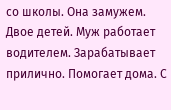со школы. Она замужем. Двое детей. Муж работает водителем. Зарабатывает прилично. Помогает дома. С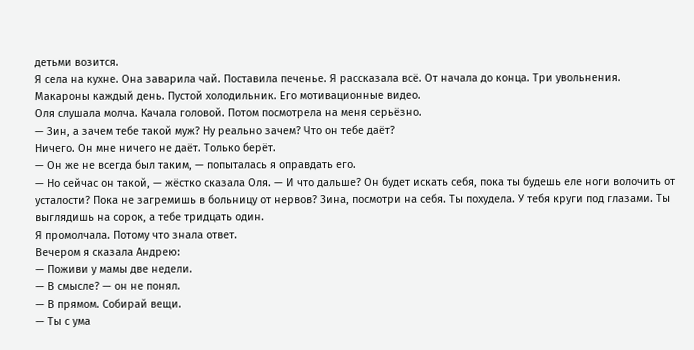детьми возится.
Я села на кухне. Она заварила чай. Поставила печенье. Я рассказала всё. От начала до конца. Три увольнения. Макароны каждый день. Пустой холодильник. Его мотивационные видео.
Оля слушала молча. Качала головой. Потом посмотрела на меня серьёзно.
— Зин, а зачем тебе такой муж? Ну реально зачем? Что он тебе даёт?
Ничего. Он мне ничего не даёт. Только берёт.
— Он же не всегда был таким, — попыталась я оправдать его.
— Но сейчас он такой, — жёстко сказала Оля. — И что дальше? Он будет искать себя, пока ты будешь еле ноги волочить от усталости? Пока не загремишь в больницу от нервов? Зина, посмотри на себя. Ты похудела. У тебя круги под глазами. Ты выглядишь на сорок, а тебе тридцать один.
Я промолчала. Потому что знала ответ.
Вечером я сказала Андрею:
— Поживи у мамы две недели.
— В смысле? — он не понял.
— В прямом. Собирай вещи.
— Ты с ума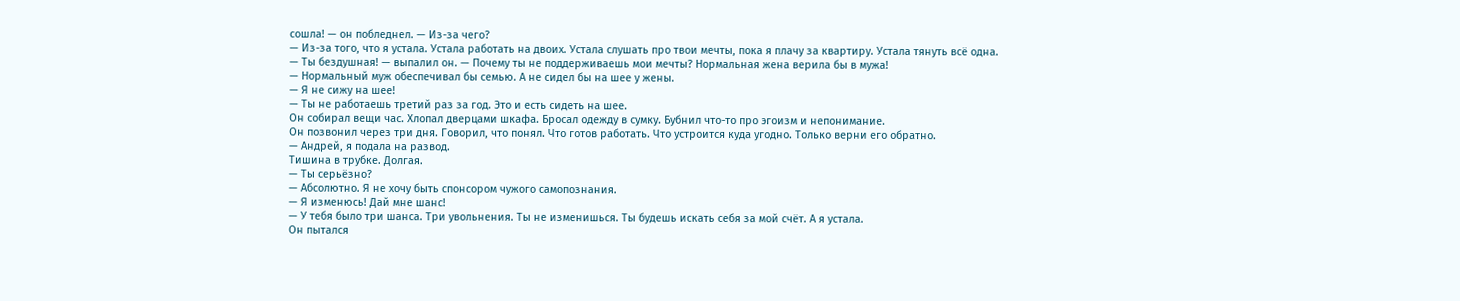сошла! — он побледнел. — Из-за чего?
— Из-за того, что я устала. Устала работать на двоих. Устала слушать про твои мечты, пока я плачу за квартиру. Устала тянуть всё одна.
— Ты бездушная! — выпалил он. — Почему ты не поддерживаешь мои мечты? Нормальная жена верила бы в мужа!
— Нормальный муж обеспечивал бы семью. А не сидел бы на шее у жены.
— Я не сижу на шее!
— Ты не работаешь третий раз за год. Это и есть сидеть на шее.
Он собирал вещи час. Хлопал дверцами шкафа. Бросал одежду в сумку. Бубнил что-то про эгоизм и непонимание.
Он позвонил через три дня. Говорил, что понял. Что готов работать. Что устроится куда угодно. Только верни его обратно.
— Андрей, я подала на развод.
Тишина в трубке. Долгая.
— Ты серьёзно?
— Абсолютно. Я не хочу быть спонсором чужого самопознания.
— Я изменюсь! Дай мне шанс!
— У тебя было три шанса. Три увольнения. Ты не изменишься. Ты будешь искать себя за мой счёт. А я устала.
Он пытался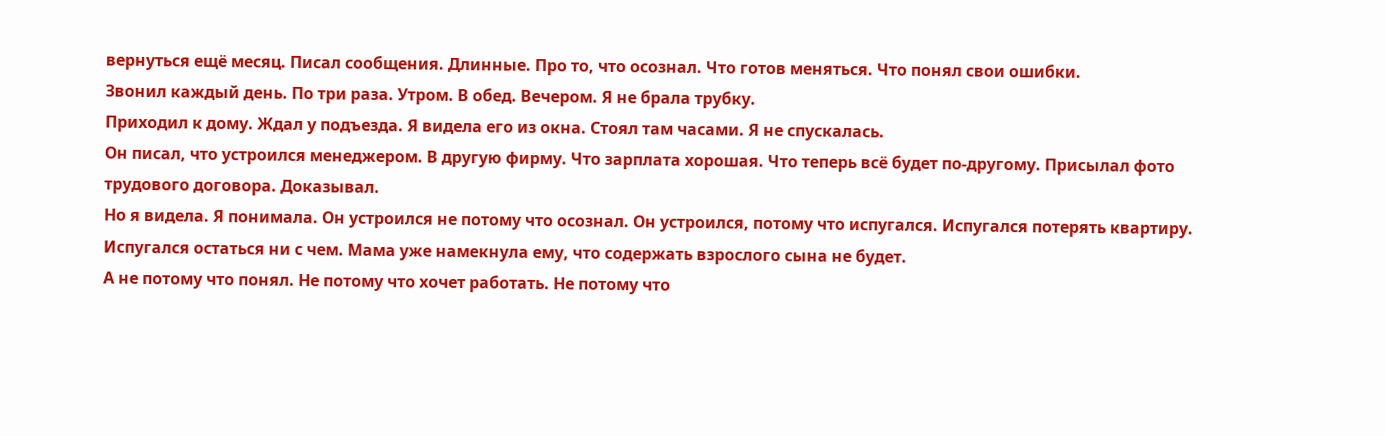вернуться ещё месяц. Писал сообщения. Длинные. Про то, что осознал. Что готов меняться. Что понял свои ошибки.
Звонил каждый день. По три раза. Утром. В обед. Вечером. Я не брала трубку.
Приходил к дому. Ждал у подъезда. Я видела его из окна. Стоял там часами. Я не спускалась.
Он писал, что устроился менеджером. В другую фирму. Что зарплата хорошая. Что теперь всё будет по-другому. Присылал фото трудового договора. Доказывал.
Но я видела. Я понимала. Он устроился не потому что осознал. Он устроился, потому что испугался. Испугался потерять квартиру. Испугался остаться ни с чем. Мама уже намекнула ему, что содержать взрослого сына не будет.
А не потому что понял. Не потому что хочет работать. Не потому что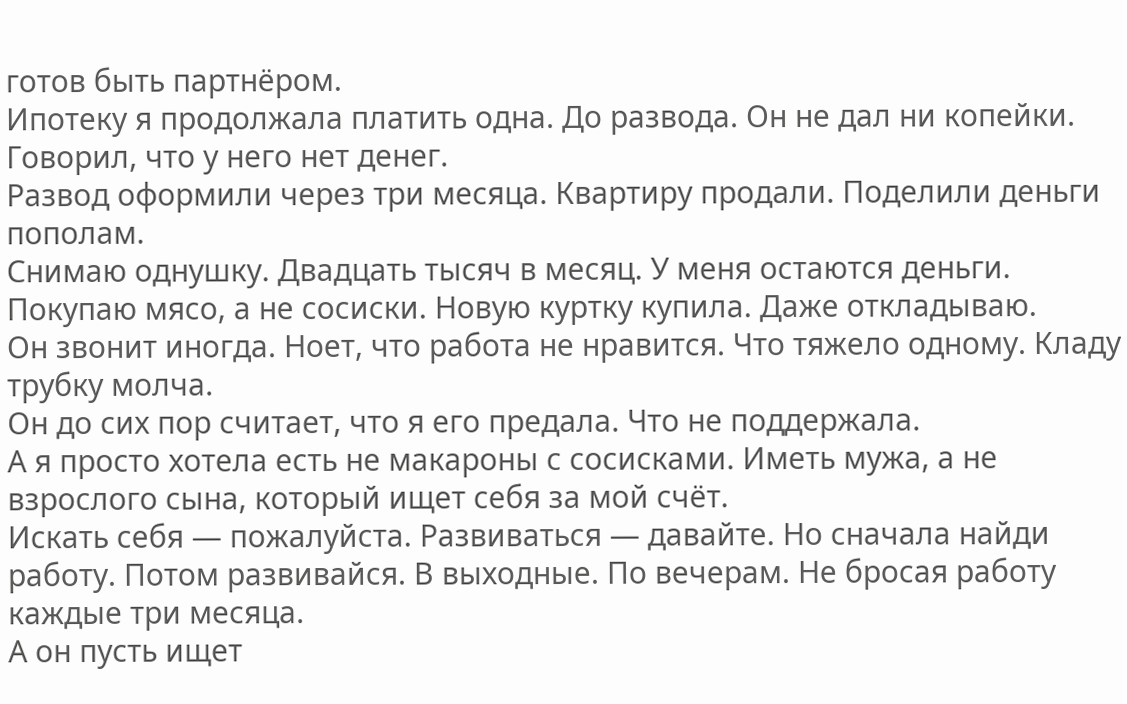готов быть партнёром.
Ипотеку я продолжала платить одна. До развода. Он не дал ни копейки. Говорил, что у него нет денег.
Развод оформили через три месяца. Квартиру продали. Поделили деньги пополам.
Снимаю однушку. Двадцать тысяч в месяц. У меня остаются деньги. Покупаю мясо, а не сосиски. Новую куртку купила. Даже откладываю.
Он звонит иногда. Ноет, что работа не нравится. Что тяжело одному. Кладу трубку молча.
Он до сих пор считает, что я его предала. Что не поддержала.
А я просто хотела есть не макароны с сосисками. Иметь мужа, а не взрослого сына, который ищет себя за мой счёт.
Искать себя — пожалуйста. Развиваться — давайте. Но сначала найди работу. Потом развивайся. В выходные. По вечерам. Не бросая работу каждые три месяца.
А он пусть ищет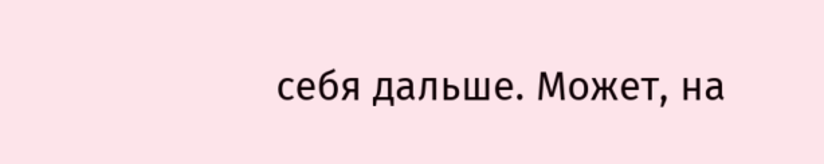себя дальше. Может, на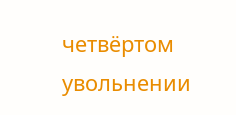четвёртом увольнении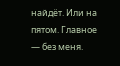найдёт. Или на пятом. Главное — без меня.